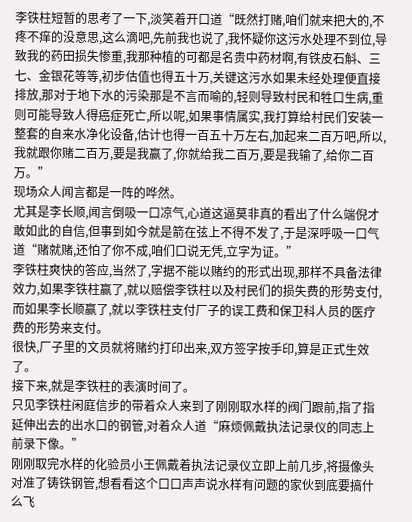李铁柱短暂的思考了一下,淡笑着开口道“既然打赌,咱们就来把大的,不疼不痒的没意思,这么滴吧,先前我也说了,我怀疑你这污水处理不到位,导致我的药田损失惨重,我那种植的可都是名贵中药材啊,有铁皮石斛、三七、金银花等等,初步估值也得五十万,关键这污水如果未经处理便直接排放,那对于地下水的污染那是不言而喻的,轻则导致村民和牲口生病,重则可能导致人得癌症死亡,所以呢,如果事情属实,我打算给村民们安装一整套的自来水净化设备,估计也得一百五十万左右,加起来二百万吧,所以,我就跟你赌二百万,要是我赢了,你就给我二百万,要是我输了,给你二百万。”
现场众人闻言都是一阵的哗然。
尤其是李长顺,闻言倒吸一口凉气,心道这逼莫非真的看出了什么端倪才敢如此的自信,但事到如今就是箭在弦上不得不发了,于是深呼吸一口气道“赌就赌,还怕了你不成,咱们口说无凭,立字为证。”
李铁柱爽快的答应,当然了,字据不能以赌约的形式出现,那样不具备法律效力,如果李铁柱赢了,就以赔偿李铁柱以及村民们的损失费的形势支付,而如果李长顺赢了,就以李铁柱支付厂子的误工费和保卫科人员的医疗费的形势来支付。
很快,厂子里的文员就将赌约打印出来,双方签字按手印,算是正式生效了。
接下来,就是李铁柱的表演时间了。
只见李铁柱闲庭信步的带着众人来到了刚刚取水样的阀门跟前,指了指延伸出去的出水口的钢管,对着众人道“麻烦佩戴执法记录仪的同志上前录下像。”
刚刚取完水样的化验员小王佩戴着执法记录仪立即上前几步,将摄像头对准了铸铁钢管,想看看这个口口声声说水样有问题的家伙到底要搞什么飞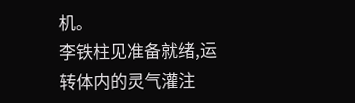机。
李铁柱见准备就绪,运转体内的灵气灌注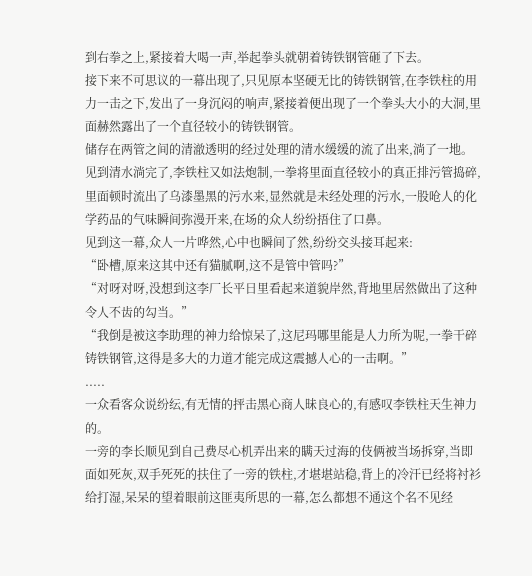到右拳之上,紧接着大喝一声,举起拳头就朝着铸铁钢管砸了下去。
接下来不可思议的一幕出现了,只见原本坚硬无比的铸铁钢管,在李铁柱的用力一击之下,发出了一身沉闷的响声,紧接着便出现了一个拳头大小的大洞,里面赫然露出了一个直径较小的铸铁钢管。
储存在两管之间的清澈透明的经过处理的清水缓缓的流了出来,淌了一地。
见到清水淌完了,李铁柱又如法炮制,一拳将里面直径较小的真正排污管捣碎,里面顿时流出了乌漆墨黑的污水来,显然就是未经处理的污水,一股呛人的化学药品的气味瞬间弥漫开来,在场的众人纷纷捂住了口鼻。
见到这一幕,众人一片哗然,心中也瞬间了然,纷纷交头接耳起来:
“卧槽,原来这其中还有猫腻啊,这不是管中管吗?”
“对呀对呀,没想到这李厂长平日里看起来道貌岸然,背地里居然做出了这种令人不齿的勾当。”
“我倒是被这李助理的神力给惊呆了,这尼玛哪里能是人力所为呢,一拳干碎铸铁钢管,这得是多大的力道才能完成这震撼人心的一击啊。”
.....
一众看客众说纷纭,有无情的抨击黑心商人昧良心的,有感叹李铁柱天生神力的。
一旁的李长顺见到自己费尽心机弄出来的瞒天过海的伎俩被当场拆穿,当即面如死灰,双手死死的扶住了一旁的铁柱,才堪堪站稳,背上的冷汗已经将衬衫给打湿,呆呆的望着眼前这匪夷所思的一幕,怎么都想不通这个名不见经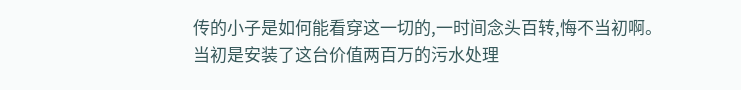传的小子是如何能看穿这一切的,一时间念头百转,悔不当初啊。
当初是安装了这台价值两百万的污水处理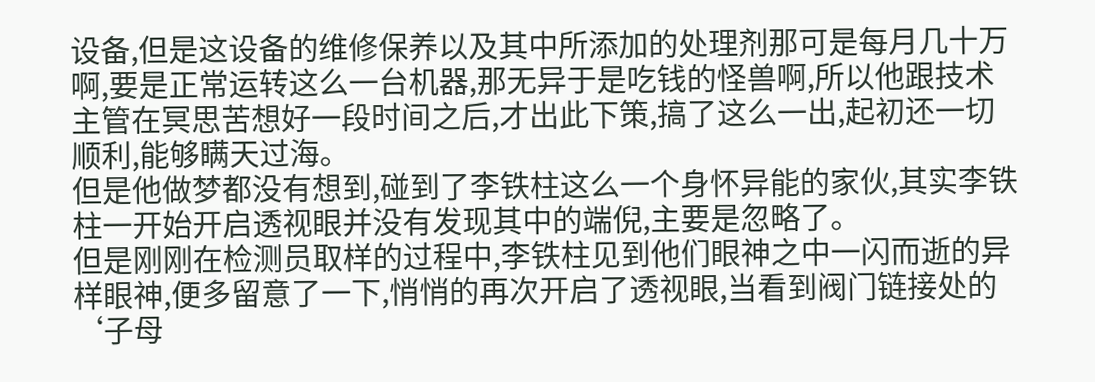设备,但是这设备的维修保养以及其中所添加的处理剂那可是每月几十万啊,要是正常运转这么一台机器,那无异于是吃钱的怪兽啊,所以他跟技术主管在冥思苦想好一段时间之后,才出此下策,搞了这么一出,起初还一切顺利,能够瞒天过海。
但是他做梦都没有想到,碰到了李铁柱这么一个身怀异能的家伙,其实李铁柱一开始开启透视眼并没有发现其中的端倪,主要是忽略了。
但是刚刚在检测员取样的过程中,李铁柱见到他们眼神之中一闪而逝的异样眼神,便多留意了一下,悄悄的再次开启了透视眼,当看到阀门链接处的‘子母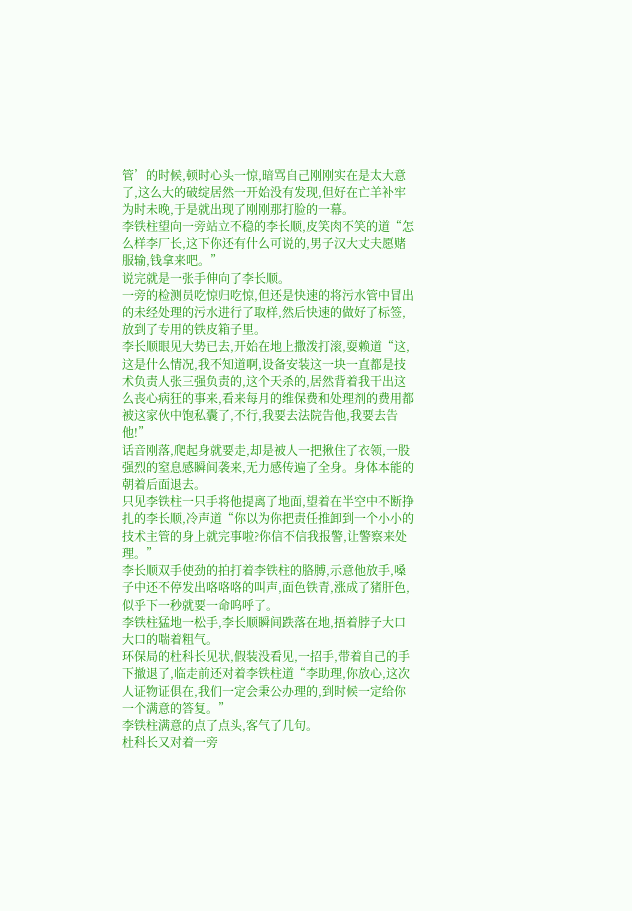管’的时候,顿时心头一惊,暗骂自己刚刚实在是太大意了,这么大的破绽居然一开始没有发现,但好在亡羊补牢为时未晚,于是就出现了刚刚那打脸的一幕。
李铁柱望向一旁站立不稳的李长顺,皮笑肉不笑的道“怎么样李厂长,这下你还有什么可说的,男子汉大丈夫愿赌服输,钱拿来吧。”
说完就是一张手伸向了李长顺。
一旁的检测员吃惊归吃惊,但还是快速的将污水管中冒出的未经处理的污水进行了取样,然后快速的做好了标签,放到了专用的铁皮箱子里。
李长顺眼见大势已去,开始在地上撒泼打滚,耍赖道“这,这是什么情况,我不知道啊,设备安装这一块一直都是技术负责人张三强负责的,这个天杀的,居然背着我干出这么丧心病狂的事来,看来每月的维保费和处理剂的费用都被这家伙中饱私囊了,不行,我要去法院告他,我要去告他!”
话音刚落,爬起身就要走,却是被人一把揪住了衣领,一股强烈的窒息感瞬间袭来,无力感传遍了全身。身体本能的朝着后面退去。
只见李铁柱一只手将他提离了地面,望着在半空中不断挣扎的李长顺,冷声道“你以为你把责任推卸到一个小小的技术主管的身上就完事啦?你信不信我报警,让警察来处理。”
李长顺双手使劲的拍打着李铁柱的胳膊,示意他放手,嗓子中还不停发出咯咯咯的叫声,面色铁青,涨成了猪肝色,似乎下一秒就要一命呜呼了。
李铁柱猛地一松手,李长顺瞬间跌落在地,捂着脖子大口大口的喘着粗气。
环保局的杜科长见状,假装没看见,一招手,带着自己的手下撤退了,临走前还对着李铁柱道“李助理,你放心,这次人证物证俱在,我们一定会秉公办理的,到时候一定给你一个满意的答复。”
李铁柱满意的点了点头,客气了几句。
杜科长又对着一旁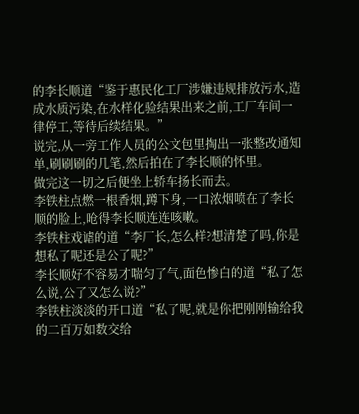的李长顺道“鉴于惠民化工厂涉嫌违规排放污水,造成水质污染,在水样化验结果出来之前,工厂车间一律停工,等待后续结果。”
说完,从一旁工作人员的公文包里掏出一张整改通知单,刷刷刷的几笔,然后拍在了李长顺的怀里。
做完这一切之后便坐上轿车扬长而去。
李铁柱点燃一根香烟,蹲下身,一口浓烟喷在了李长顺的脸上,呛得李长顺连连咳嗽。
李铁柱戏谑的道“李厂长,怎么样?想清楚了吗,你是想私了呢还是公了呢?”
李长顺好不容易才喘匀了气,面色惨白的道“私了怎么说,公了又怎么说?”
李铁柱淡淡的开口道“私了呢,就是你把刚刚输给我的二百万如数交给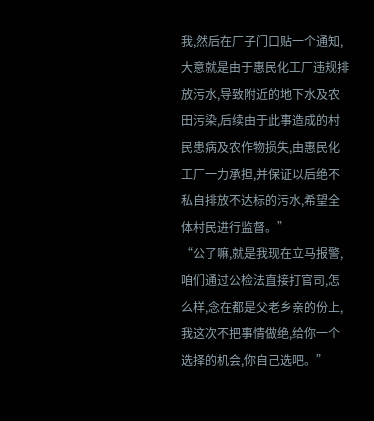我,然后在厂子门口贴一个通知,大意就是由于惠民化工厂违规排放污水,导致附近的地下水及农田污染,后续由于此事造成的村民患病及农作物损失,由惠民化工厂一力承担,并保证以后绝不私自排放不达标的污水,希望全体村民进行监督。”
“公了嘛,就是我现在立马报警,咱们通过公检法直接打官司,怎么样,念在都是父老乡亲的份上,我这次不把事情做绝,给你一个选择的机会,你自己选吧。”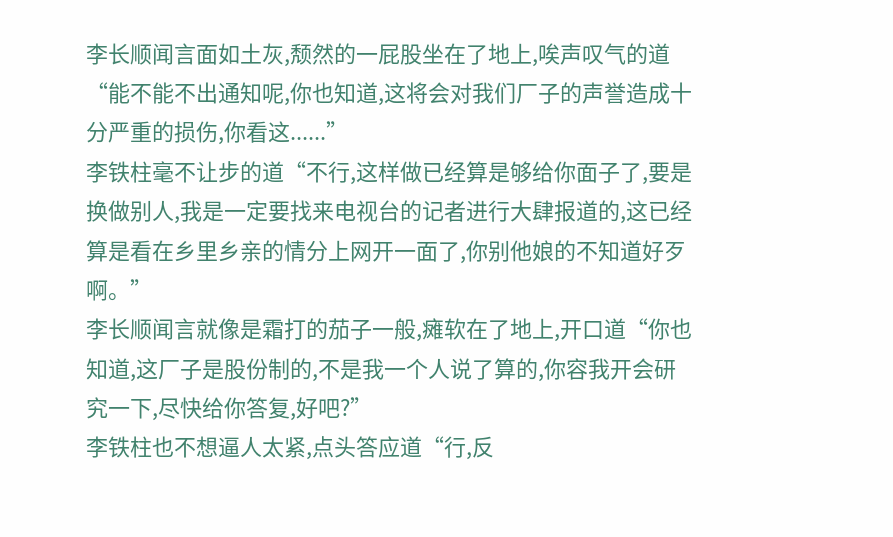李长顺闻言面如土灰,颓然的一屁股坐在了地上,唉声叹气的道“能不能不出通知呢,你也知道,这将会对我们厂子的声誉造成十分严重的损伤,你看这......”
李铁柱毫不让步的道“不行,这样做已经算是够给你面子了,要是换做别人,我是一定要找来电视台的记者进行大肆报道的,这已经算是看在乡里乡亲的情分上网开一面了,你别他娘的不知道好歹啊。”
李长顺闻言就像是霜打的茄子一般,瘫软在了地上,开口道“你也知道,这厂子是股份制的,不是我一个人说了算的,你容我开会研究一下,尽快给你答复,好吧?”
李铁柱也不想逼人太紧,点头答应道“行,反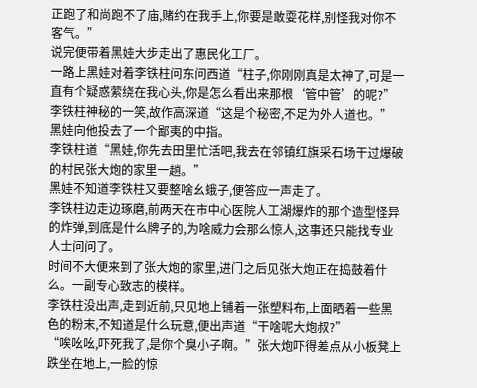正跑了和尚跑不了庙,赌约在我手上,你要是敢耍花样,别怪我对你不客气。”
说完便带着黑娃大步走出了惠民化工厂。
一路上黑娃对着李铁柱问东问西道“柱子,你刚刚真是太神了,可是一直有个疑惑萦绕在我心头,你是怎么看出来那根‘管中管’的呢?”
李铁柱神秘的一笑,故作高深道“这是个秘密,不足为外人道也。”
黑娃向他投去了一个鄙夷的中指。
李铁柱道“黑娃,你先去田里忙活吧,我去在邻镇红旗采石场干过爆破的村民张大炮的家里一趟。”
黑娃不知道李铁柱又要整啥幺蛾子,便答应一声走了。
李铁柱边走边琢磨,前两天在市中心医院人工湖爆炸的那个造型怪异的炸弹,到底是什么牌子的,为啥威力会那么惊人,这事还只能找专业人士问问了。
时间不大便来到了张大炮的家里,进门之后见张大炮正在捣鼓着什么。一副专心致志的模样。
李铁柱没出声,走到近前,只见地上铺着一张塑料布,上面晒着一些黑色的粉末,不知道是什么玩意,便出声道“干啥呢大炮叔?”
“唉吆吆,吓死我了,是你个臭小子啊。”张大炮吓得差点从小板凳上跌坐在地上,一脸的惊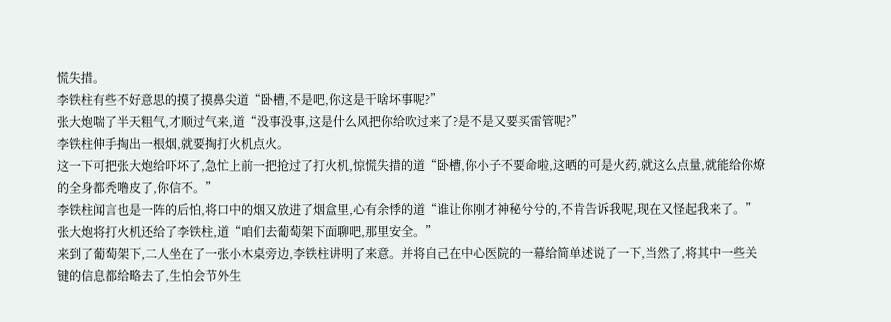慌失措。
李铁柱有些不好意思的摸了摸鼻尖道“卧槽,不是吧,你这是干啥坏事呢?”
张大炮喘了半天粗气,才顺过气来,道“没事没事,这是什么风把你给吹过来了?是不是又要买雷管呢?”
李铁柱伸手掏出一根烟,就要掏打火机点火。
这一下可把张大炮给吓坏了,急忙上前一把抢过了打火机,惊慌失措的道“卧槽,你小子不要命啦,这晒的可是火药,就这么点量,就能给你燎的全身都秃噜皮了,你信不。”
李铁柱闻言也是一阵的后怕,将口中的烟又放进了烟盒里,心有余悸的道“谁让你刚才神秘兮兮的,不肯告诉我呢,现在又怪起我来了。”
张大炮将打火机还给了李铁柱,道“咱们去葡萄架下面聊吧,那里安全。”
来到了葡萄架下,二人坐在了一张小木桌旁边,李铁柱讲明了来意。并将自己在中心医院的一幕给简单述说了一下,当然了,将其中一些关键的信息都给略去了,生怕会节外生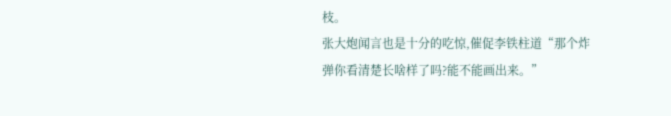枝。
张大炮闻言也是十分的吃惊,催促李铁柱道“那个炸弹你看清楚长啥样了吗?能不能画出来。”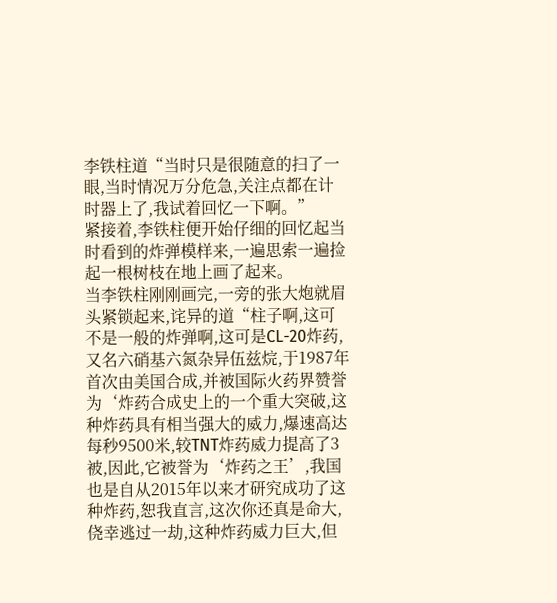李铁柱道“当时只是很随意的扫了一眼,当时情况万分危急,关注点都在计时器上了,我试着回忆一下啊。”
紧接着,李铁柱便开始仔细的回忆起当时看到的炸弹模样来,一遍思索一遍捡起一根树枝在地上画了起来。
当李铁柱刚刚画完,一旁的张大炮就眉头紧锁起来,诧异的道“柱子啊,这可不是一般的炸弹啊,这可是CL-20炸药,又名六硝基六氮杂异伍兹烷,于1987年首次由美国合成,并被国际火药界赞誉为‘炸药合成史上的一个重大突破,这种炸药具有相当强大的威力,爆速高达每秒9500米,较TNT炸药威力提高了3被,因此,它被誉为‘炸药之王’,我国也是自从2015年以来才研究成功了这种炸药,恕我直言,这次你还真是命大,侥幸逃过一劫,这种炸药威力巨大,但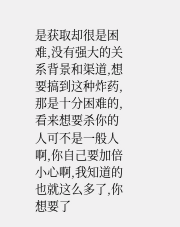是获取却很是困难,没有强大的关系背景和渠道,想要搞到这种炸药,那是十分困难的,看来想要杀你的人可不是一般人啊,你自己要加倍小心啊,我知道的也就这么多了,你想要了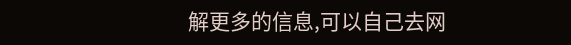解更多的信息,可以自己去网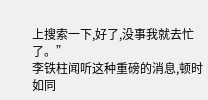上搜索一下,好了,没事我就去忙了。”
李铁柱闻听这种重磅的消息,顿时如同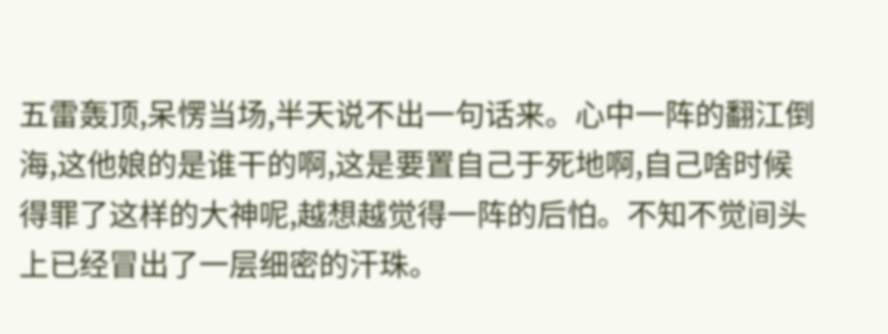五雷轰顶,呆愣当场,半天说不出一句话来。心中一阵的翻江倒海,这他娘的是谁干的啊,这是要置自己于死地啊,自己啥时候得罪了这样的大神呢,越想越觉得一阵的后怕。不知不觉间头上已经冒出了一层细密的汗珠。